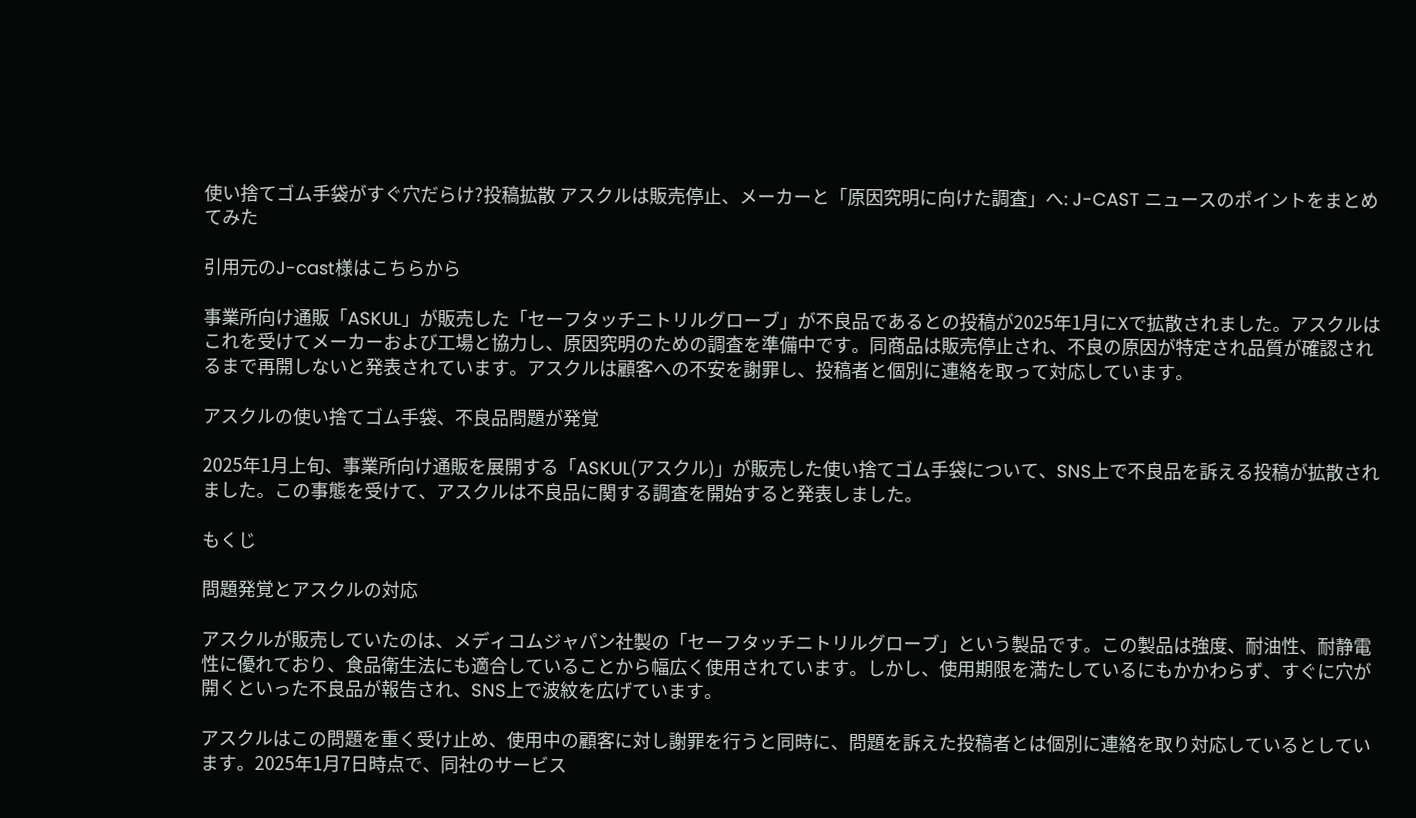使い捨てゴム手袋がすぐ穴だらけ?投稿拡散 アスクルは販売停止、メーカーと「原因究明に向けた調査」へ: J-CAST ニュースのポイントをまとめてみた

引用元のJ-cast様はこちらから

事業所向け通販「ASKUL」が販売した「セーフタッチニトリルグローブ」が不良品であるとの投稿が2025年1月にXで拡散されました。アスクルはこれを受けてメーカーおよび工場と協力し、原因究明のための調査を準備中です。同商品は販売停止され、不良の原因が特定され品質が確認されるまで再開しないと発表されています。アスクルは顧客への不安を謝罪し、投稿者と個別に連絡を取って対応しています。

アスクルの使い捨てゴム手袋、不良品問題が発覚

2025年1月上旬、事業所向け通販を展開する「ASKUL(アスクル)」が販売した使い捨てゴム手袋について、SNS上で不良品を訴える投稿が拡散されました。この事態を受けて、アスクルは不良品に関する調査を開始すると発表しました。

もくじ

問題発覚とアスクルの対応

アスクルが販売していたのは、メディコムジャパン社製の「セーフタッチニトリルグローブ」という製品です。この製品は強度、耐油性、耐静電性に優れており、食品衛生法にも適合していることから幅広く使用されています。しかし、使用期限を満たしているにもかかわらず、すぐに穴が開くといった不良品が報告され、SNS上で波紋を広げています。

アスクルはこの問題を重く受け止め、使用中の顧客に対し謝罪を行うと同時に、問題を訴えた投稿者とは個別に連絡を取り対応しているとしています。2025年1月7日時点で、同社のサービス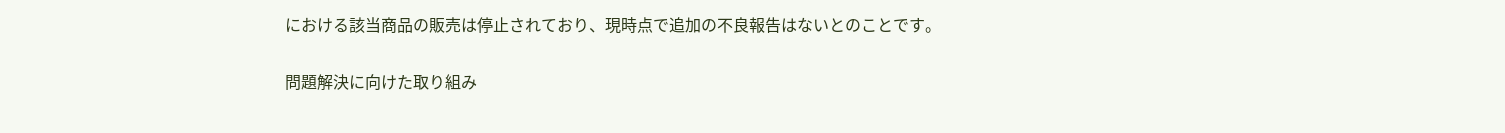における該当商品の販売は停止されており、現時点で追加の不良報告はないとのことです。

問題解決に向けた取り組み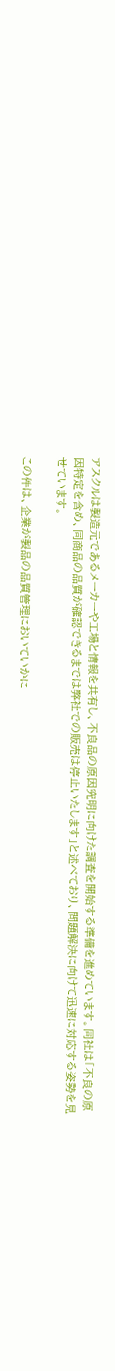アスクルは製造元であるメーカーや工場と情報を共有し、不良品の原因究明に向けた調査を開始する準備を進めています。同社は「不良の原因特定を含め、同商品の品質が確認できるまでは弊社での販売は停止いたします」と述べており、問題解決に向けて迅速に対応する姿勢を見せています。

この件は、企業が製品の品質管理においていかに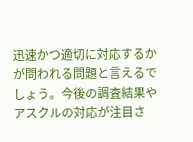迅速かつ適切に対応するかが問われる問題と言えるでしょう。今後の調査結果やアスクルの対応が注目さ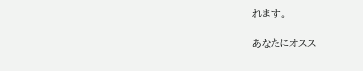れます。

あなたにオスス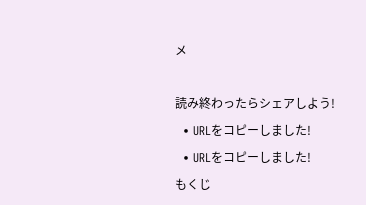メ

読み終わったらシェアしよう!
  • URLをコピーしました!
  • URLをコピーしました!
もくじ